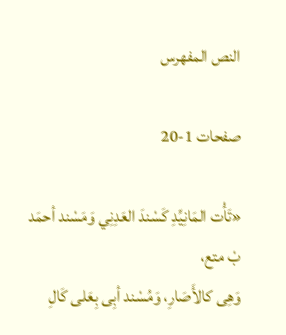النص المفهرس

صفحات 1-20

«تَأْت المَانِيِّدِ كَسْندَ العَدِنِي وَمَسْند أحمَد بْ متع،
وَهِى كالأَصَارِ، وَمُسْند أبِى بِعَلى كَالِ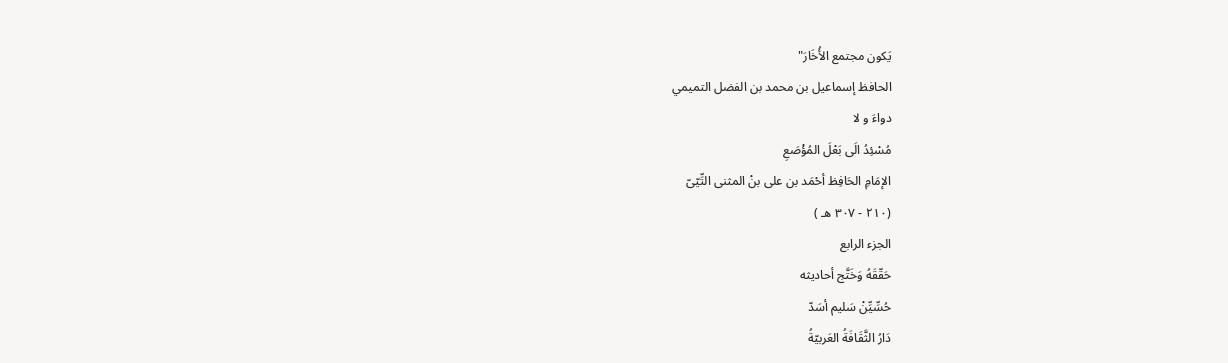يَكون مجتمع الأُخَارَ"
الحافظ إسماعيل بن محمد بن الفضل التميمي
دواءَ و لا
مُسْئِدُ الَى بَعْلَ المُؤْصَعِ
الإمَامِ الحَافِظ أحْمَد بن على بنْ المثنى التِّيّىّ
(٢١٠ - ٣٠٧ هـ )
الجزء الرابع
حَقّقَهُ وَخَتَّج أحاديثه
حُسِّيِّنْ سَليم أسَدّ
دَارُ الثَّقَافَةُ العَربيّةُ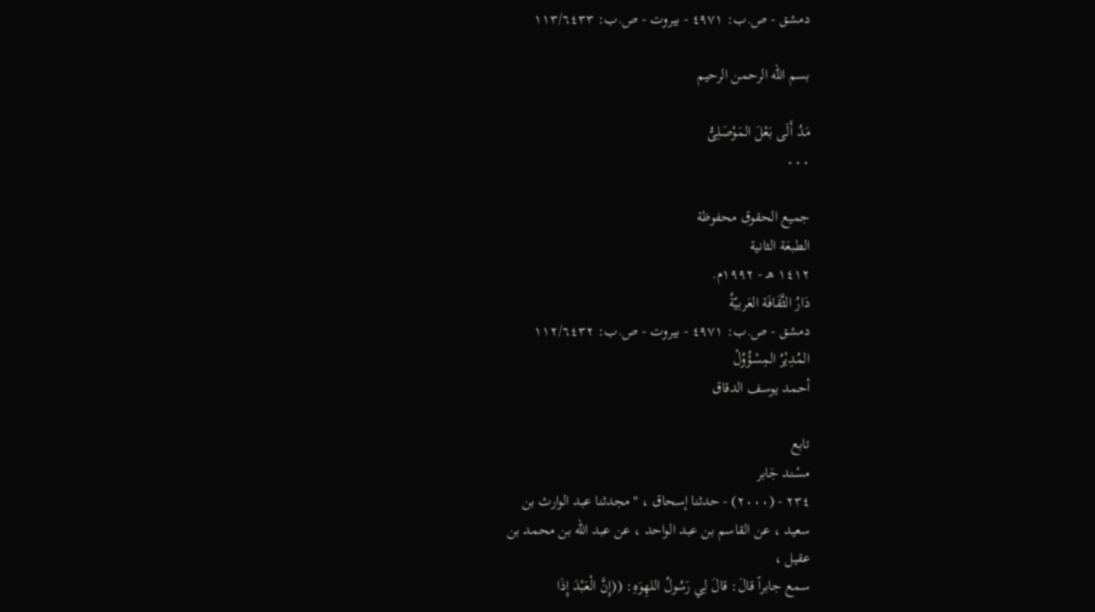دمشق - ص.ب: ٤٩٧١ - بيروت - ص.ب: ١١٣/٦٤٣٣

بسم الله الرحمن الرحيم

مَدُ أَلَى بَعْلَ المَوْصَلِىُّ
٠٠٠

جميع الحقوق محفوظة
الطبعَة الثانية
١٤١٢ هـ - ١٩٩٢م.
دَارُ الثَّقَافَة العَربيّةُ
دمشق - ص.ب: ٤٩٧١ - بيروت - ص.ب: ١١٢/٦٤٣٢
المُدِيْرُ المِسْؤُوُلْ
أحمد يوسف الدقاق

تابع
مسْند جَابر
٢٣٤ - (٢٠٠٠) - حدثنا إسحاق ، "مجدثنا عبد الوارث بن
سعيد ، عن القاسم بن عبد الواحد ، عن عبد الله بن محمد بن
عقیل ،
سمع جابراً قالَ: قالَ لِي رَسُولُ اللهِوَهِ: ((إِنَّ الْعَبْدَ إِذَا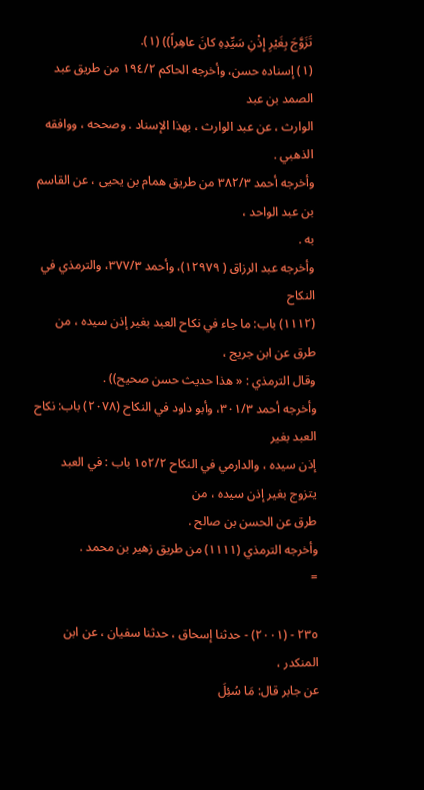تَزَوَّجَ بِغَيْرِ إِذْنِ سَيِّدِهِ كانَ عاهِراً)) (١).
(١) إسناده حسن، وأخرجه الحاكم ١٩٤/٢ من طريق عبد الصمد بن عبد
الوارث ، عن عبد الوارث ، بهذا الإسناد . وصححه ، ووافقه الذهبي .
وأخرجه أحمد ٣٨٢/٣ من طريق همام بن يحيى ، عن القاسم بن عبد الواحد ،
به .
وأخرجه عبد الرزاق ( ١٢٩٧٩)، وأحمد ٣٧٧/٣، والترمذي في النكاح
(١١١٢) باب: ما جاء في نكاح العبد بغير إذن سيده ، من طرق عن ابن جريج ،
وقال الترمذي : « هذا حديث حسن صحيح)) .
وأخرجه أحمد ٣٠١/٣، وأبو داود في النكاح (٢٠٧٨) باب: نكاح العبد بغير
إذن سيده ، والدارمي في النكاح ١٥٢/٢ باب : في العبد يتزوج بغير إذن سيده ، من
طرق عن الحسن بن صالح .
وأخرجه الترمذي (١١١١) من طريق زهير بن محمد .
=

٢٣٥ - (٢٠٠١) - حدثنا إسحاق ، حدثنا سفيان ، عن ابن
المنكدر ،
عن جابر قال: مَا سُئِلَ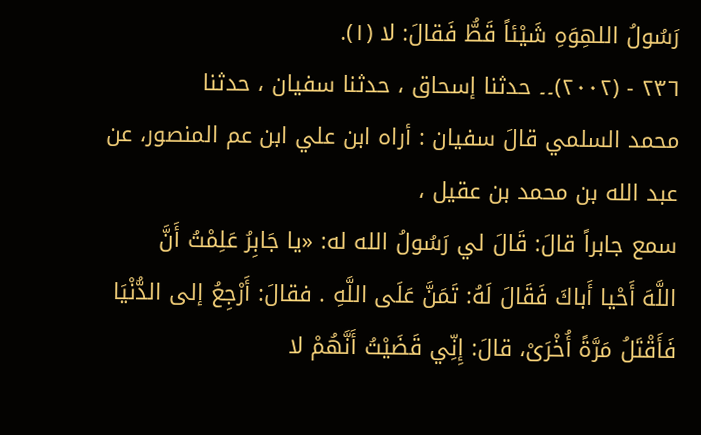رَسُولُ اللهِوَهِ شَيْئاً قَطُّ فَقالَ: لا (١).
٢٣٦ - (٢٠٠٢)۔۔ حدثنا إسحاق ، حدثنا سفيان ، حدثنا
محمد السلمي قالَ سفيان : أراه ابن علي ابن عم المنصور، عن
عبد الله بن محمد بن عقيل ،
سمع جابراً قالَ: قَالَ لي رَسُولُ الله له: «يا جَابِرُ عَلِمْتُ أَنَّ
اللَّهَ أَحْيا أَباكَ فَقَالَ لَهُ: تَمَنَّ عَلَى اللَّهِ . فقالَ: أَرْجِعُ إلى الدُّنْيَا
فَأَقْتَلُ مَرَّةً أُخْرَىْ، قالَ: إِنِّي قَضَيْتُ أَنَّهُمْ لا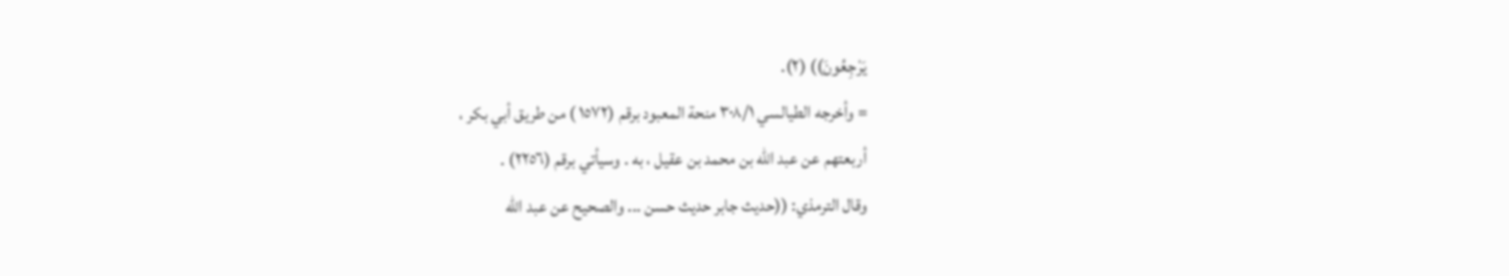يَرْجِعُونَ)) (٢).
= وأخرجه الطيالسي ٣٠٨/١ منحة المعبود برقم (١٥٧٢ ) من طريق أبي بكر ،
أربعتهم عن عبد الله بن محمد بن عقيل ، به . وسيأتي برقم (٢٢٥٦) .
وقال الترمذي: ((حديث جابر حديث حسن ... والصحيح عن عبد الله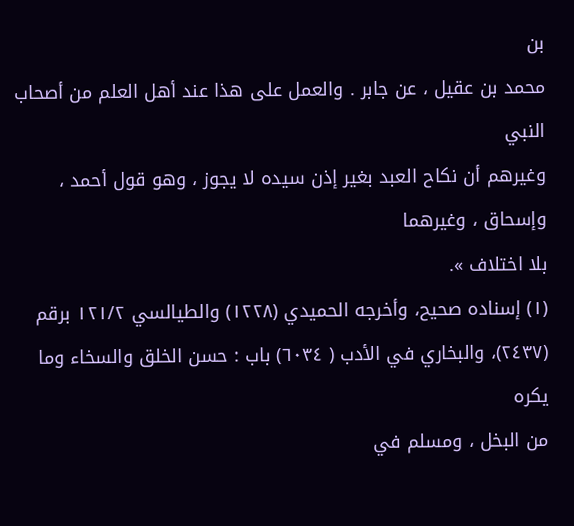بن
محمد بن عقيل ، عن جابر . والعمل على هذا عند أهل العلم من أصحاب النبي
وغيرهم أن نكاح العبد بغير إذن سيده لا يجوز ، وهو قول أحمد ، وإسحاق ، وغيرهما
بلا اختلاف ».
(١) إسناده صحيح، وأخرجه الحميدي (١٢٢٨) والطيالسي ١٢١/٢ برقم
(٢٤٣٧)، والبخاري في الأدب ( ٦٠٣٤) باب : حسن الخلق والسخاء وما يكره
من البخل ، ومسلم في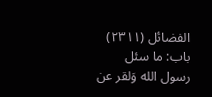الفضائل (٢٣١١) باب: ما سئل رسول الله وَلقر عن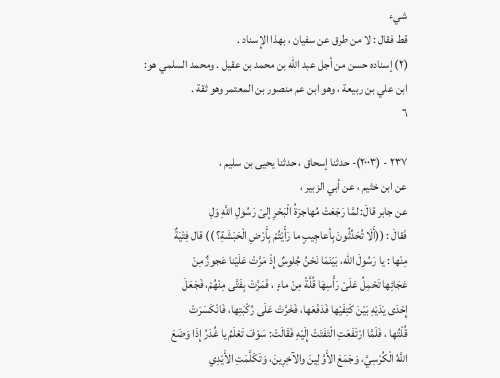شيء
قط فقال : لا من طرق عن سفيان ، بهذا الإِسناد .
(٢) إسناده حسن من أجل عبد الله بن محمد بن عقيل . ومحمد السلمي هو:
ابن علي بن ربيعة ، وهو ابن عم منصور بن المعتمر وهو ثقة .
٦

٢٣٧ - (٢٠٠٣)- حدثنا إسحاق ، حدثنا يحيى بن سليم ،
عن ابن خثيم ، عن أبي الزبير ،
عن جابر قالَ: لمَّا رَجَعَتْ مُهاجرَةُ الْبَحْرِ إلىْ رَسُولِ اللَّهِ وَلِ
فَقالَ : ((أَلَا تُحَدِّثُونَ بِأعاجِيبٍ ما رَأَيْتُمْ بِأَرْضِ الْحَبَشَةِ؟ )) قال فِتْيَةٌ
مِنْها : يا رَسُولَ الله، بَيْنَمَا نَحْنُ جُلوسٌ إِذْ مَرَّتْ عَلَيْنا عَجوزٌ مِنْ
عَجَائِها تَحْمِلُ عَلَىْ رَأْسِهَا قُلَّةً مِنْ ماءٍ ، فَمَرَّتْ بِفَتَّى مِنْهُمْ، فَجَعَلَ
إِحْدَى يَدَيْهِ بَيْنَ كَتِفَيْها فَدَفَعَها، فَخَرَّتْ عَلَى رُكْبَتِها، فَانْكَسَرَتْ
قُلْتُها ، فَلَمَّا ارْتَفَعَتِ الْتَفَتَتْ إِلَيْهِ فَقَالَتْ: سَوْفَ تَعْلَمُ يا غُدَرُ إِذَا وَضَعَ
اللَّهُ الْكُرْسِيَّ، وَجَمَعَ الأَوَّلِينَ والآخِرِينَ، وَتَكَلَّمَتِ الأَيْدِي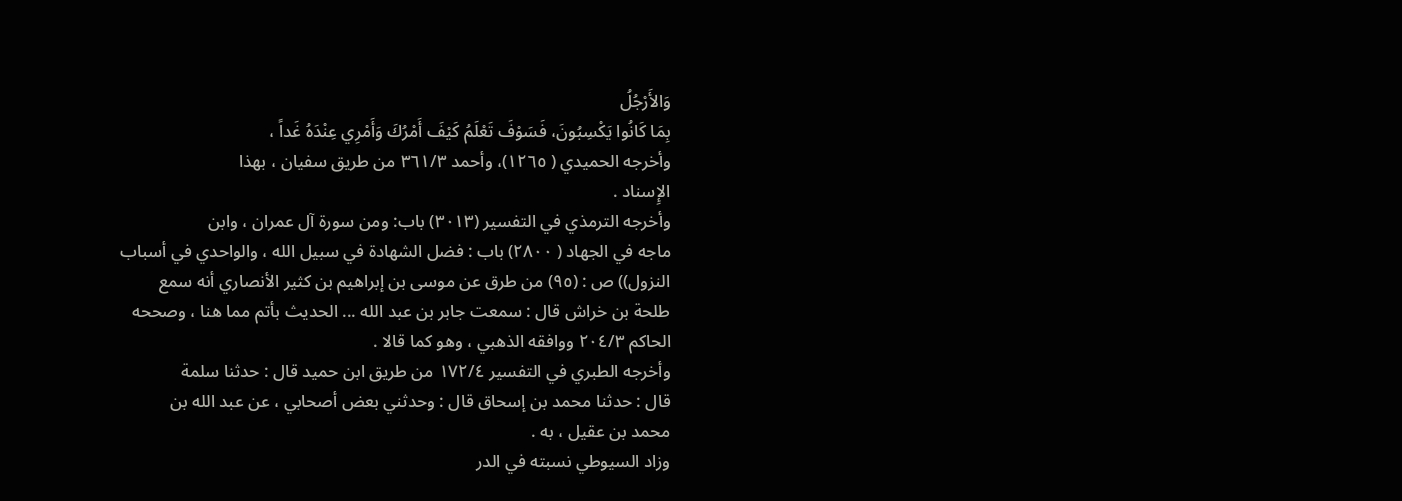وَالأَرْجُلُ
بِمَا كَانُوا يَكْسِبُونَ، فَسَوْفَ تَعْلَمُ كَيْفَ أَمْرُكَ وَأَمْرِي عِنْدَهُ غَداً ،
وأخرجه الحميدي ( ١٢٦٥)، وأحمد ٣٦١/٣ من طريق سفيان ، بهذا
الإِسناد .
وأخرجه الترمذي في التفسير (٣٠١٣) باب: ومن سورة آل عمران ، وابن
ماجه في الجهاد ( ٢٨٠٠) باب : فضل الشهادة في سبيل الله ، والواحدي في أسباب
النزول)) ص : (٩٥) من طرق عن موسى بن إبراهيم بن كثير الأنصاري أنه سمع
طلحة بن خراش قال : سمعت جابر بن عبد الله ... الحديث بأتم مما هنا ، وصححه
الحاكم ٢٠٤/٣ ووافقه الذهبي ، وهو كما قالا .
وأخرجه الطبري في التفسير ١٧٢/٤ من طريق ابن حميد قال : حدثنا سلمة
قال : حدثنا محمد بن إسحاق قال : وحدثني بعض أصحابي ، عن عبد الله بن
محمد بن عقيل ، به .
وزاد السيوطي نسبته في الدر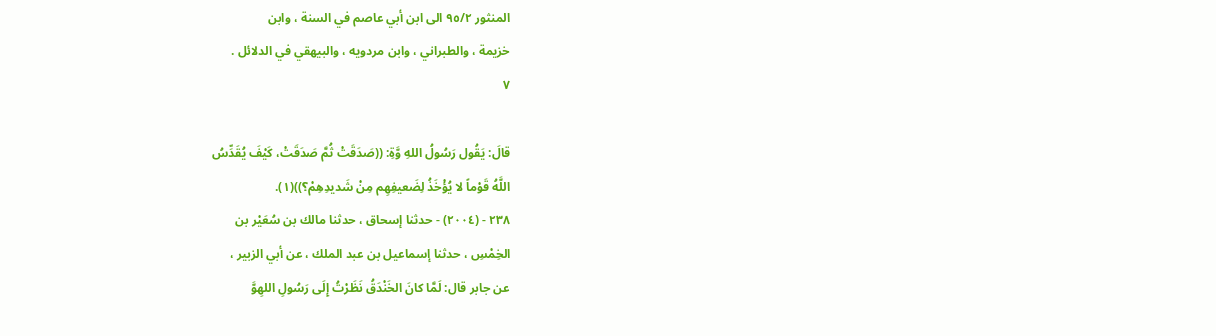المنثور ٩٥/٢ الى ابن أبي عاصم في السنة ، وابن
خزيمة ، والطبراني ، وابن مردويه ، والبيهقي في الدلائل .
٧

قالَ: يَقُول رَسُولُ اللهِ وَّةِ: ((صَدَقَتْ ثُمَّ صَدَقَتْ، كَيْفَ يُقَدِّسُ
اللَّهُ قَوْماً لا يُؤْخَذُ لِضَعيفِهِم مِنْ شَديدِهِمْ؟))(١).
٢٣٨ - (٢٠٠٤) - حدثنا إسحاق ، حدثنا مالك بن سُعَيْر بن
الخِمْسِ ، حدثنا إسماعيل بن عبد الملك ، عن أبي الزبير ،
عن جابر قال: لَمَّا كانَ الخَنْدَقُ نَظَرْتُ إِلَى رَسُولِ اللهِوَّ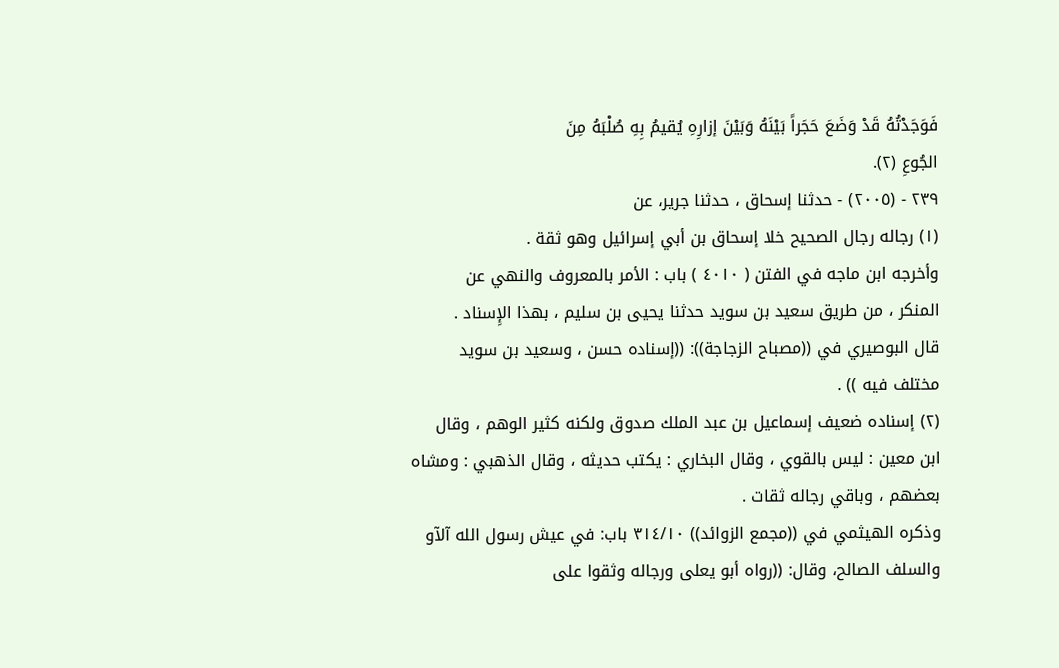فَوَجَدْتُهُ قَدْ وَضَعَ حَجَراً بَيْنَهُ وَبَيْنَ إزارِهِ يُقيمُ بِهِ صُلْبَهُ مِنَ
الجُوعِ (٢).
٢٣٩ - (٢٠٠٥) - حدثنا إسحاق ، حدثنا جرير، عن
(١) رجاله رجال الصحيح خلا إسحاق بن أبي إسرائيل وهو ثقة .
وأخرجه ابن ماجه في الفتن ( ٤٠١٠ ) باب : الأمر بالمعروف والنهي عن
المنكر ، من طريق سعيد بن سويد حدثنا يحيى بن سليم ، بهذا الإِسناد .
قال البوصيري في ((مصباح الزجاجة)): ((إسناده حسن ، وسعيد بن سويد
مختلف فيه )) .
(٢) إسناده ضعيف إسماعيل بن عبد الملك صدوق ولكنه كثير الوهم ، وقال
ابن معين : ليس بالقوي ، وقال البخاري : يكتب حديثه ، وقال الذهبي : ومشاه
بعضهم ، وباقي رجاله ثقات .
وذكره الهيثمي في ((مجمع الزوائد)) ٣١٤/١٠ باب: في عيش رسول الله آلآو
والسلف الصالح، وقال: ((رواه أبو يعلى ورجاله وثقوا على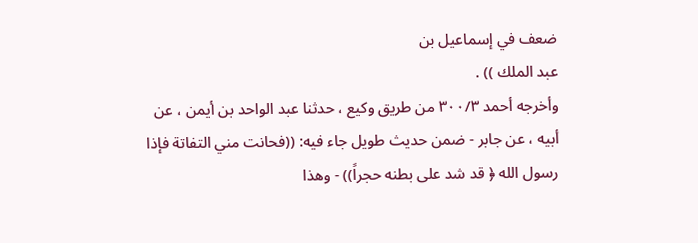ضعف في إسماعيل بن
عبد الملك )) .
وأخرجه أحمد ٣٠٠/٣ من طريق وكيع ، حدثنا عبد الواحد بن أيمن ، عن
أبيه ، عن جابر - ضمن حديث طويل جاء فيه: ((فحانت مني التفاتة فإذا
رسول الله ﴿ قد شد على بطنه حجراً)) - وهذا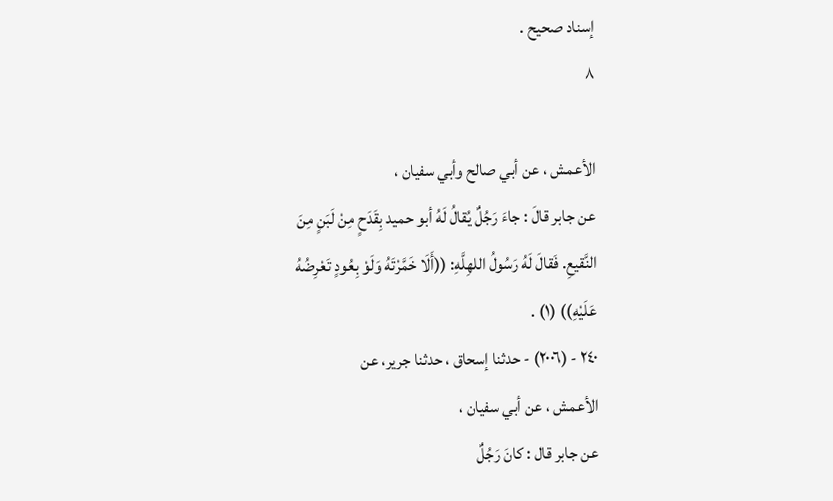إسناد صحيح .
٨

الأعمش ، عن أبي صالح وأبي سفيان ،
عن جابر قالَ : جاءَ رَجُلٌ يُقالُ لَهُ أبو حميد بِقَدَحٍ مِنْ لَبَنٍ مِنَ
النَّقيعِ. فَقالَ لَهُ رَسُولُ اللهِلَّهِ: ((أَلَا خَمَّرْتَهُ وَلَوْ بِعُودٍ تَعْرِضُهُ
عَلَيْهِ)) (١) .
٢٤٠ - (٢٠٠٦) - حدثنا إسحاق ، حدثنا جرير، عن
الأعمش ، عن أبي سفيان ،
عن جابر قال : كانَ رَجُلٌ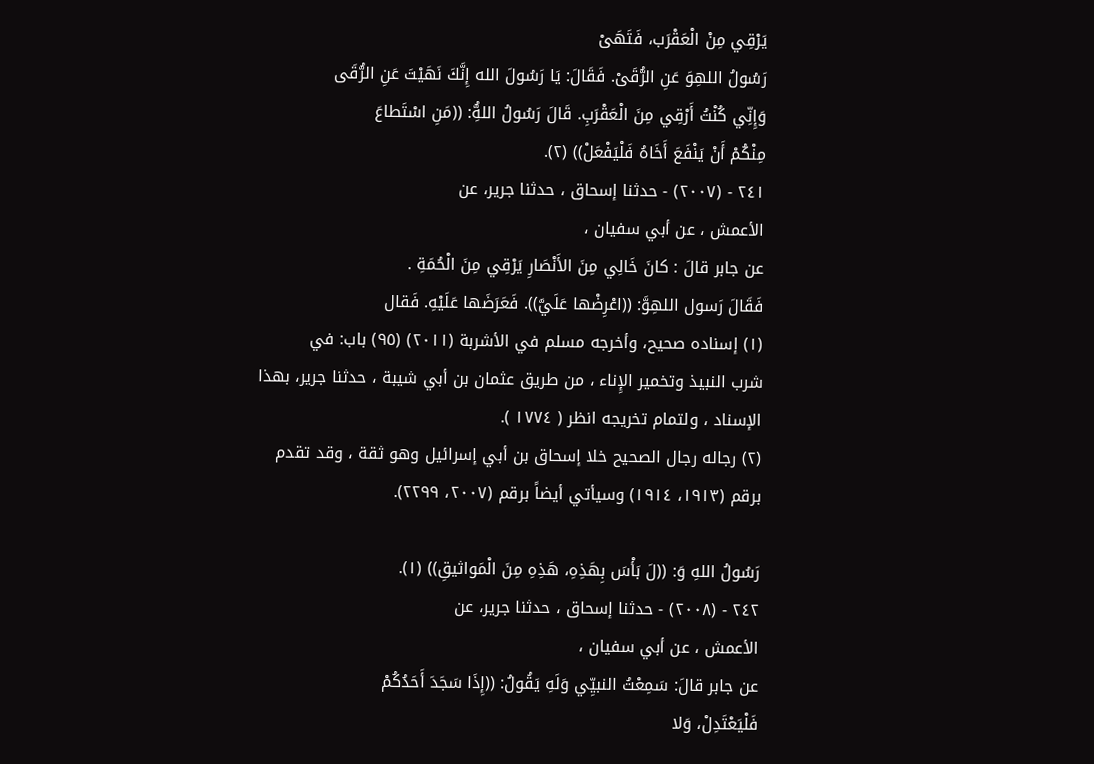يَرْقِي مِنْ الْعَقْرَب، فَتَهَىْ
رَسُولُ اللهِوَ عَنِ الرُّقَىْ. فَقَالَ: يَا رَسُولَ الله إِنَّكَ نَهَيْتَ عَنِ الرُّقَى
وَإِنِّي كُنْتُ أَرْقِي مِنَ الْعَقْرَبِ. قَالَ رَسُولُ اللهُِّ: ((مَنِ اسْتَطاعَ
مِنْكُمْ أَنْ يَنْفَعَ أَخَاهُ فَلْيَفْعَلْ)) (٢).
٢٤١ - (٢٠٠٧) - حدثنا إسحاق ، حدثنا جرير، عن
الأعمش ، عن أبي سفيان ،
عن جابر قالَ : كانَ خَالِي مِنَ الأَنْصَارِ يَرْقِي مِنَ الْحُمَةِ .
فَقَالَ رَسول اللهِوَّ: ((اعْرِضْها عَلَيَّ)). فَعَرَضَها عَلَيْهِ. فَقال
(١) إسناده صحيح، وأخرجه مسلم في الأشربة (٢٠١١) (٩٥) باب: في
شرب النبيذ وتخمير الإِناء ، من طريق عثمان بن أبي شيبة ، حدثنا جرير، بهذا
الإسناد ، ولتمام تخريجه انظر ( ١٧٧٤ ).
(٢) رجاله رجال الصحيح خلا إسحاق بن أبي إسرائيل وهو ثقة ، وقد تقدم
برقم (١٩١٣، ١٩١٤) وسيأتي أيضاً برقم (٢٠٠٧، ٢٢٩٩).

رَسُولُ اللهِ وَ: ((لَ بَأْسَ بِهَذِهِ، هَذِهِ مِنَ الْمَواثيقِ)) (١).
٢٤٢ - (٢٠٠٨) - حدثنا إسحاق ، حدثنا جرير، عن
الأعمش ، عن أبي سفيان ،
عن جابر قالَ: سَمِعْتُ النبيِّي وَلَهِ يَقُولُ: ((إِذَا سَجَدَ أَحَدُكُمْ
فَلْيَعْتَدِلْ، وَلا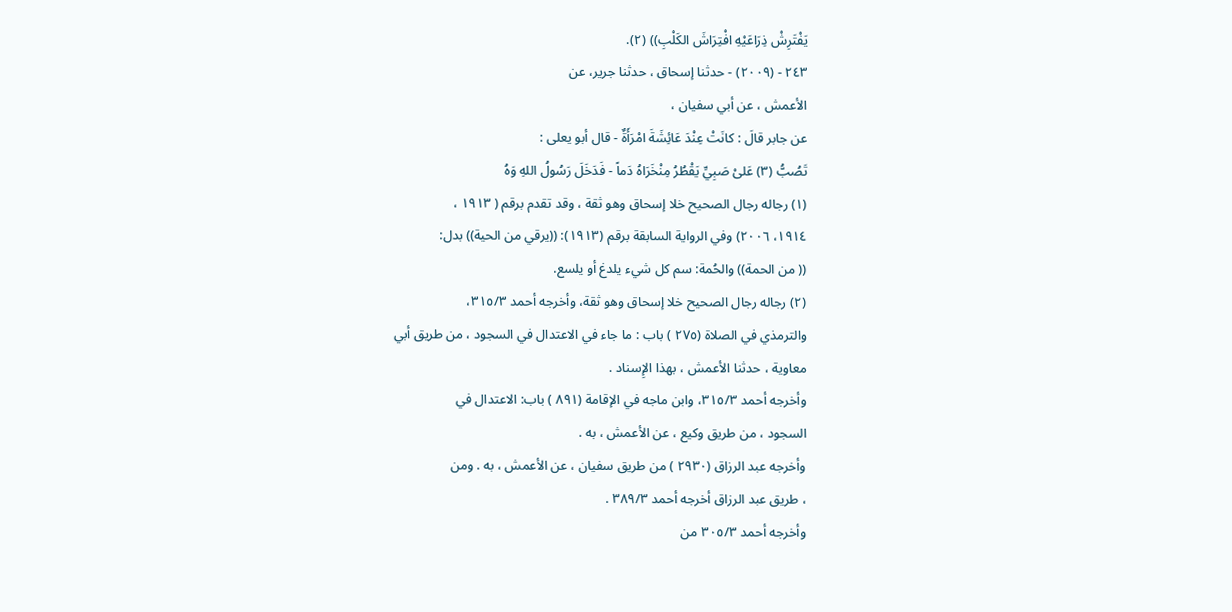يَفْتَرِشْ ذِرَاعَيْهِ افْتِرَاشَ الكَلْبِ)) (٢).
٢٤٣ - (٢٠٠٩) - حدثنا إسحاق ، حدثنا جرير، عن
الأعمش ، عن أبي سفيان ،
عن جابر قالَ : كانَتْ عِنْدَ عَائِشَةَ امْرَأَةٌ - قال أبو يعلى :
تَصُبُّ (٣) عَلىْ صَبِيِّ يَقْطُرُ مِنْخَرَاهُ دَماً - فَدَخَلَ رَسُولُ اللهِ وَهُ
(١) رجاله رجال الصحيح خلا إسحاق وهو ثقة ، وقد تقدم برقم ( ١٩١٣ ،
١٩١٤، ٢٠٠٦) وفي الرواية السابقة برقم (١٩١٣): ((يرقي من الحية)) بدل:
(( من الحمة)) والحُمة: سم كل شيء يلدغ أو يلسع.
(٢) رجاله رجال الصحيح خلا إسحاق وهو ثقة، وأخرجه أحمد ٣١٥/٣،
والترمذي في الصلاة (٢٧٥ ) باب : ما جاء في الاعتدال في السجود ، من طريق أبي
معاوية ، حدثنا الأعمش ، بهذا الإِسناد .
وأخرجه أحمد ٣١٥/٣، وابن ماجه في الإقامة (٨٩١ ) باب: الاعتدال في
السجود ، من طريق وكيع ، عن الأعمش ، به .
وأخرجه عبد الرزاق (٢٩٣٠ ) من طريق سفيان ، عن الأعمش ، به . ومن
، طريق عبد الرزاق أخرجه أحمد ٣٨٩/٣ .
وأخرجه أحمد ٣٠٥/٣ من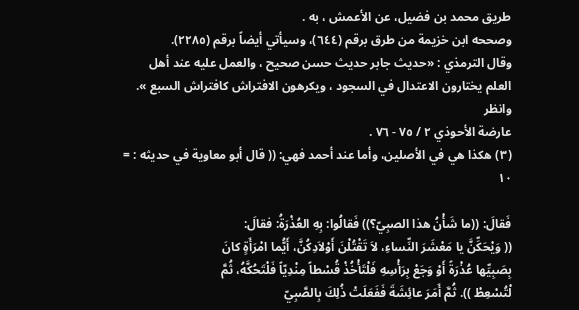طريق محمد بن فضيل، عن الأعمش ، به .
وصححه ابن خزيمة من طرق برقم (٦٤٤)، وسيأتي أيضاً برقم (٢٢٨٥).
وقال الترمذي : «حديث جابر حديث حسن صحيح ، والعمل عليه عند أهل
العلم يختارون الاعتدال في السجود ، ويكرهون الافتراش كافتراش السبع ». وانظر
عارضة الأحوذي ٢ / ٧٥ - ٧٦ .
(٣) هكذا هي في الأصلين، وأما عند أحمد فهي: (( قال أبو معاوية في حديثه : =
١٠

فَقالَ: ((ما شَأْنُ هذا الصبِيّ؟)) فَقالُوا: بِهِ العُذْرَةُ: فقالَ:
(( وَيْحَكِّنَّ يا مَعْشَرَ النِّساءِ، لاَ تَقْتُلْنَ أَوْلاَدِكُنَّ، أَيُّما امْرَأَةٍ كانَ
بِصَبِيِّها عُذْرَةً أَوْ وَجَعْ بِرَأْسِهِ فَلْتَأْخُذْ قُسْطاً مِنْدِيّاً فَلْتَحُكَّهُ، ثُمَّ
لْتُسْعِطْ )). ثُمَّ أَمَرَ عائِشَةَ فَفَعَلَتْ ذُلِكَ بِالصَّبِيّ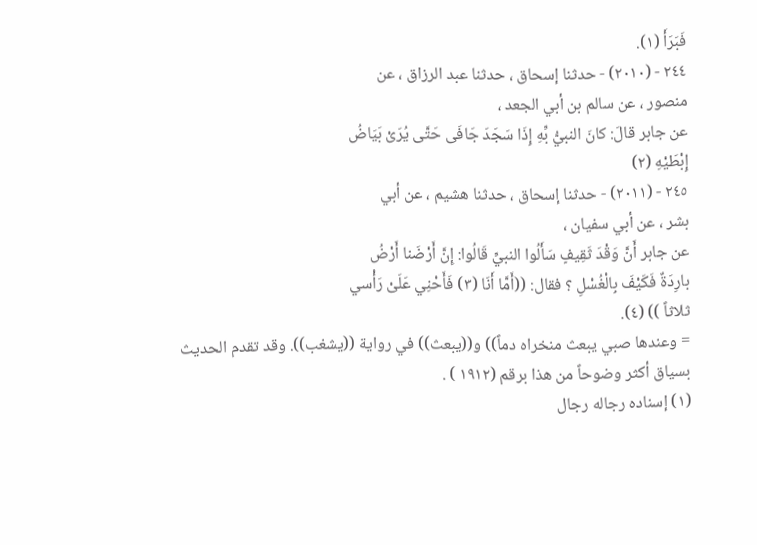فَبَرَأَ (١).
٢٤٤ - (٢٠١٠) - حدثنا إسحاق ، حدثنا عبد الرزاق ، عن
منصور ، عن سالم بن أبي الجعد ،
عن جابر قالَ: كانَ النبيُّ بِّهِ إِذَا سَجَدَ جَافَى حَتَّى يُرَىْ بَيَاضُ
إِبْطَيْهِ (٢)
٢٤٥ - (٢٠١١) - حدثنا إسحاق ، حدثنا هشيم ، عن أبي
بشر ، عن أبي سفيان ،
عن جابر أَنَّ وَقْدَ ثَقِيفٍ سَأَلُوا النبيِّ قَالُوا: إِنَّ أَرْضَنا أَرْضُ
بارِدَةٌ فَكَيْفَ بِالْغُسْلِ ؟ فقال: ((أَمَّا أَنَا (٣) فَأَحْنِي عَلَىْ رَأْسي
ثلاثاً )) (٤).
= وعندها صبي يبعث منخراه دماً)) و((يبعث)) في رواية ((يشغب)). وقد تقدم الحديث
بسياق أكثر وضوحاً من هذا برقم (١٩١٢ ) .
(١) إسناده رجاله رجال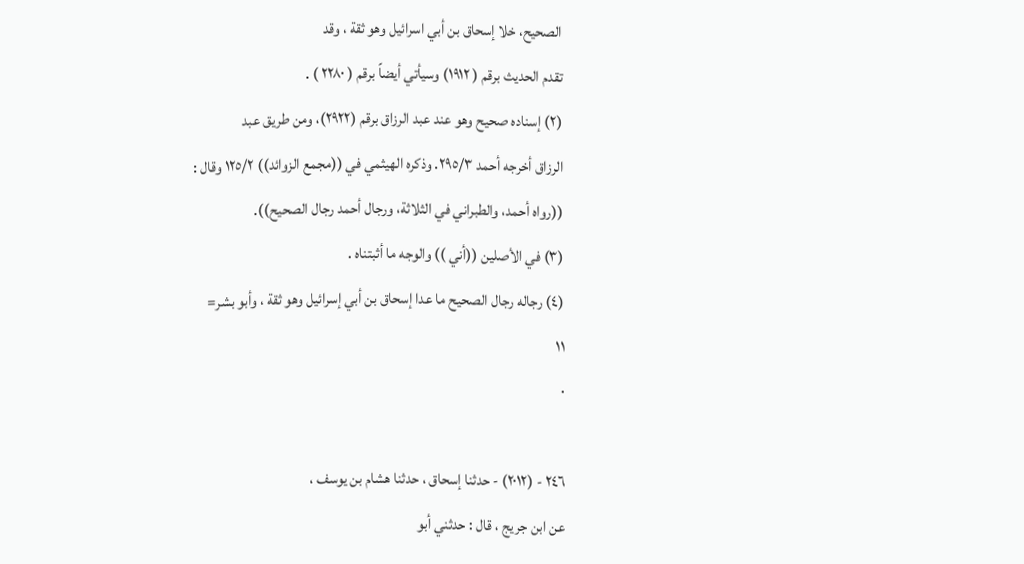الصحيح، خلا إسحاق بن أبي اسرائيل وهو ثقة ، وقد
تقدم الحديث برقم ( ١٩١٢) وسيأتي أيضاً برقم ( ٢٢٨٠ ) .
(٢) إسناده صحيح وهو عند عبد الرزاق برقم (٢٩٢٢)، ومن طريق عبد
الرزاق أخرجه أحمد ٢٩٥/٣. وذكره الهيثمي في ((مجمع الزوائد)) ١٢٥/٢ وقال :
((رواه أحمد، والطبراني في الثلاثة، ورجال أحمد رجال الصحيح)).
(٣) في الأصلين ((أني )) والوجه ما أثبتناه .
(٤) رجاله رجال الصحيح ما عدا إسحاق بن أبي إسرائيل وهو ثقة ، وأبو بشر=
١١
٠

٢٤٦ - (٢٠١٢) - حدثنا إسحاق ، حدثنا هشام بن يوسف ،
عن ابن جريج ، قال : حدثني أبو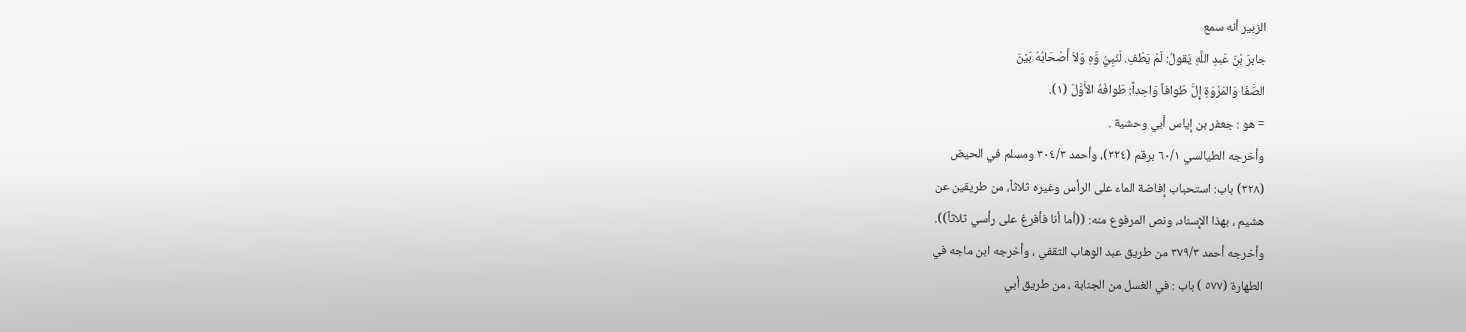الزبير أنه سمع
جابرَ بْنَ عَبدِ اللَّهِ يَقولُ: لَمْ يَطْفِ. لَنّبِيُّ وَّهِ وَلاَ أَصْحَابُهُ بَيْنَ
الصَّفَا وَالمَرْوَةِ إِلَّ طَوافاً وَاحِداً: طَوافَهُ الأَوَّلَ (١).
= هو : جعفر بن إياس أبي وحشية .
وأخرجه الطيالسي ٦٠/١ برقم (٢٢٤)، وأحمد ٣٠٤/٣ ومسلم في الحيض
(٣٢٨) باب: استحباب إفاضة الماء على الرأس وغيره ثلاثاً، من طريقين عن
هشيم ، بهذا الإِسناد، ونص المرفوع منه: ((أما أنا فأفرغ على رأسي ثلاثاً)).
وأخرجه أحمد ٣٧٩/٣ من طريق عبد الوهاب الثقفي ، وأخرجه ابن ماجه في
الطهارة (٥٧٧ ) باب : في الغسل من الجنابة ، من طريق أبي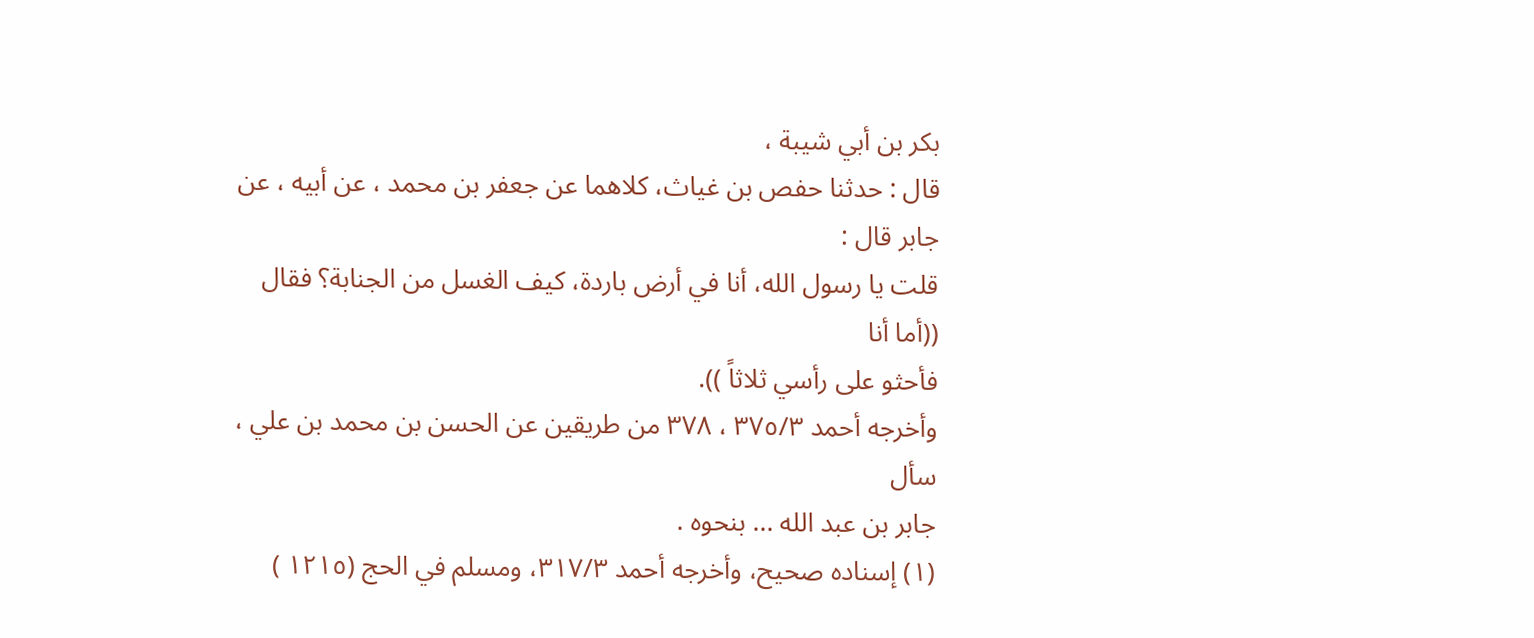بكر بن أبي شيبة ،
قال : حدثنا حفص بن غياث، كلاهما عن جعفر بن محمد ، عن أبيه ، عن جابر قال :
قلت يا رسول الله، أنا في أرض باردة، كيف الغسل من الجنابة؟ فقال ((أما أنا
فأحثو على رأسي ثلاثاً )).
وأخرجه أحمد ٣٧٥/٣ ، ٣٧٨ من طريقين عن الحسن بن محمد بن علي ، سأل
جابر بن عبد الله ... بنحوه .
(١) إسناده صحيح، وأخرجه أحمد ٣١٧/٣، ومسلم في الحج (١٢١٥ )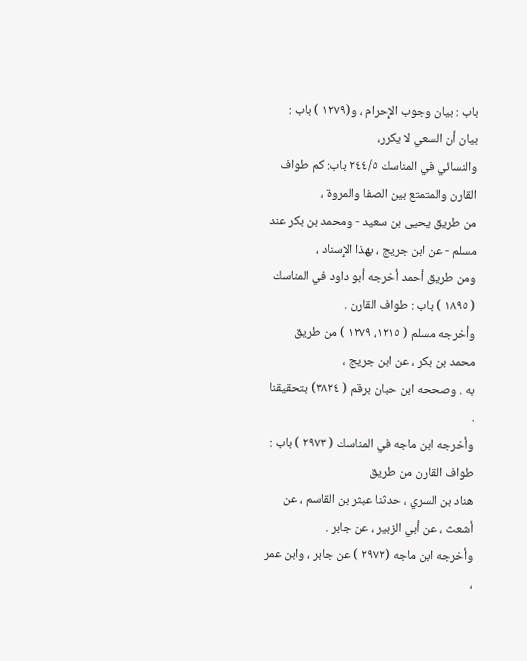باب : بيان وجوب الإِحرام ، و(١٢٧٩ ) باب : بيان أن السعي لا يكرر،
والنسائي في المناسك ٢٤٤/٥ باب: كم طواف القارن والمتمتع بين الصفا والمروة ،
من طريق يحيى بن سعيد - ومحمد بن بكر عند مسلم - عن ابن جريج ، بهذا الإِسناد ،
ومن طريق أحمد أخرجه أبو داود في المناسك ( ١٨٩٥ ) باب : طواف القارن .
وأخرجه مسلم ( ١٢١٥، ١٢٧٩ ) من طريق محمد بن بكر ، عن ابن جريج ،
به . وصححه ابن حبان برقم ( ٣٨٢٤) بتحقيقنا .
وأخرجه ابن ماجه في المناسك ( ٢٩٧٣ ) باب : طواف القارن من طريق
هناد بن السري ، حدثنا عبثر بن القاسم ، عن أشعث ، عن أبي الزبير ، عن جابر .
وأخرجه ابن ماجه (٢٩٧٢ ) عن جابر ، وابن عمر ،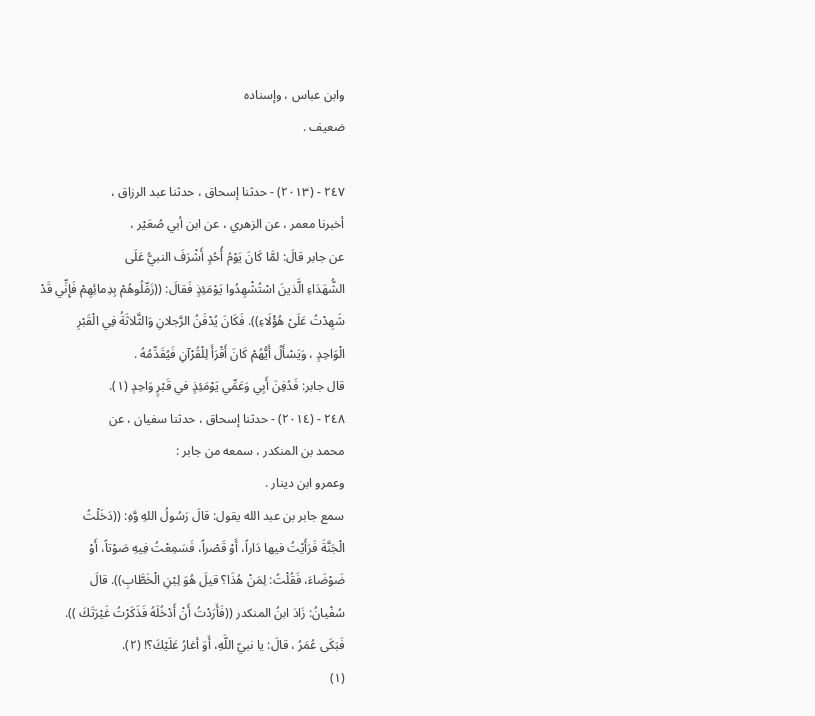وابن عباس ، وإسناده
ضعيف .

٢٤٧ - (٢٠١٣) - حدثنا إسحاق ، حدثنا عبد الرزاق ،
أخبرنا معمر ، عن الزهري ، عن ابن أبي صُعَيْر ،
عن جابر قالَ: لمَّا كَانَ يَوْمُ أُحُدٍ أَشْرَفَ النبيُّ عَلَى
الشُّهَدَاءِ الَّذينَ اسْتُشْهِدُوا يَوْمَئِذٍ فَقالَ: ((زَمِّلُوهُمْ بِدِمائِهِمْ فَإِنِّي قَدْ
شَهِدْتُ عَلَىْ هُؤْلَاءِ)). فَكَانَ يُدْفَنُ الرَّجلانِ وَالثَّلاثَةُ فِي الْقَبْرِ
الْوَاحِدٍ ، وَيَسْأَلُ أَيُّهُمْ كَانَ أَقْرَأَ لِلْقُرْآنِ فَيُقَدِّمُهُ .
قال جابر: فَدُفِنَ أَبِي وَعَمِّي يَوْمَئِذٍ في قَبْرٍ وَاحِدٍ (١).
٢٤٨ - (٢٠١٤) - حدثنا إسحاق ، حدثنا سفيان ، عن
محمد بن المنكدر ، سمعه من جابر :
وعمرو ابن دينار .
سمع جابر بن عبد الله يقول: قالَ رَسُولُ اللهِ وَّهِ: ((دَخَلْتُ
الْجَنَّةَ فَرَأَيْتُ فيها دَاراً، أَوْ قَصْراً، فَسَمِعْتُ فِيهِ صَوْتاً، أَوْ
ضَوْضَاءَ، فَقُلْتُ: لِمَنْ هُذَا؟ قيلَ هُوَ لِبْنِ الْخَطَّابِ)). قالَ
سُفْيانُ: زَادَ ابنُ المنكدر ((فَأَرَدْتُ أَنْ أَدْخُلَهُ فَذَكَرْتُ غَيْرَتَكَ )).
فَبَكَى عُمَرُ ، قالَ: يا نبيّ اللَّهِ، أَوَ أغارُ عَلَيْكَ؟! (٢).
(١)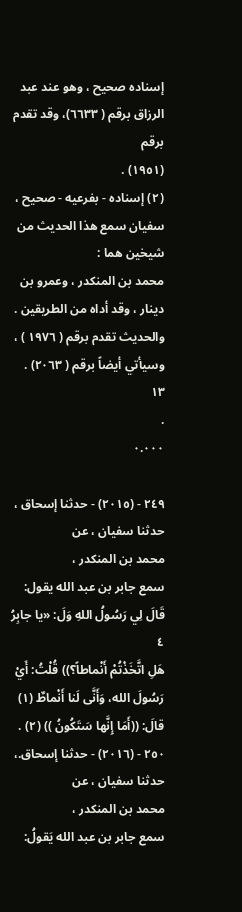إسناده صحيح ، وهو عند عبد الرزاق برقم ( ٦٦٣٣)، وقد تقدم برقم
(١٩٥١) .
(٢) إسناده - بفرعيه - صحيح ، سفيان سمع هذا الحديث من شيخين هما :
محمد بن المنكدر ، وعمرو بن دينار ، وقد أداه من الطريقين .
والحديث تقدم برقم ( ١٩٧٦ ) ، وسيأتي أيضاً برقم ( ٢٠٦٣) .
١٣
.
٠.٠٠٠

٢٤٩ - (٢٠١٥) - حدثنا إسحاق ، حدثنا سفيان ، عن
محمد بن المنكدر ،
سمع جابر بن عبد الله يقول: قَالَ لِي رَسُولُ اللهِ وَلَ: «يا جابِرُ
٤
هَلِ اتَّخَذْتُمْ أَنْماطاً؟)) قُلْتُ: أَيْ رَسُولَ الله، وَأَنَّى لَنا أَنْماطٌ (١)
قالَ: ((أَمَا إِنَّها سَتَكُونُ )) (٢) .
٢٥٠ - (٢٠١٦) - حدثنا إسحاق.، حدثنا سفيان ، عن
محمد بن المنكدر ،
سمع جابر بن عبد الله يَقولُ: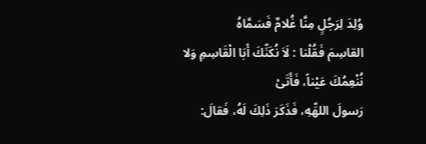وُلِدَ لِرَجُلٍ مِنَّا غُلامٌ فَسَمَّاهُ
القاسِمَ فَقُلْنا : لَاَ نُكَنِّكَ أَبَا الْقَاسِمِ وَلا نُنْعِمُكَ عَيْناً، فَأَتَىْ
رَسولَ اللهِّهِ، فَذَكَرَ ذَلِكَ لَهُ، فَقالَ: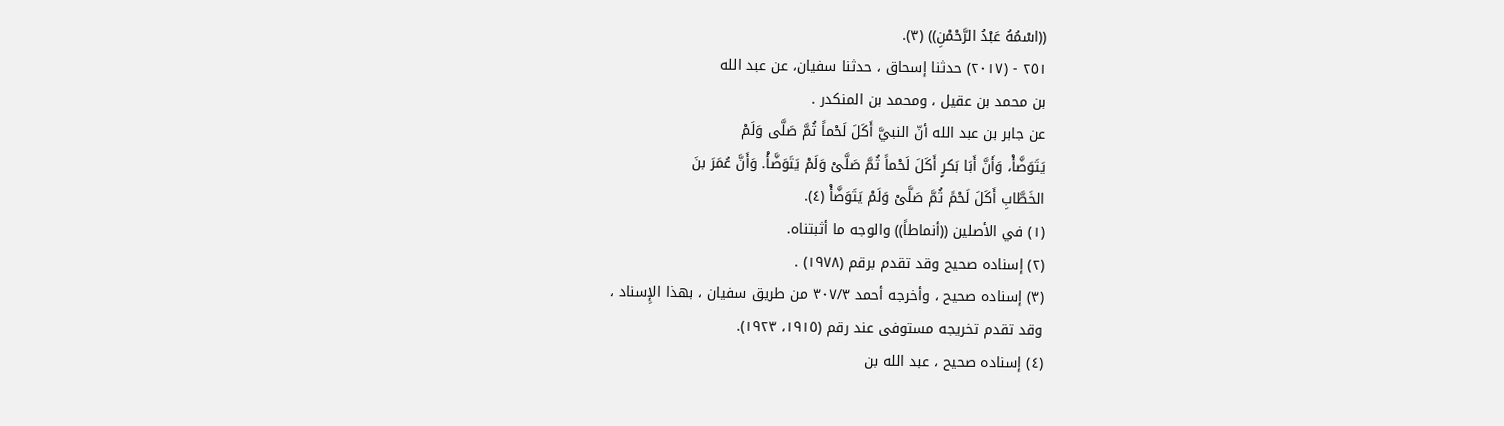((اسْمُهُ عَبْدُ الرَّحْمْنِ)) (٣).
٢٥١ - (٢٠١٧) حدثنا إسحاق ، حدثنا سفيان، عن عبد الله
بن محمد بن عقيل ، ومحمد بن المنكدر .
عن جابر بن عبد الله أنّ النبيَّ أَكَلَ لَحْماً ثُمَّ صَلَّى وَلَمْ
يَتَوَضَّأْ، وَأَنَّ أَبَا بَكرٍ أَكَلَ لَحْماً ثُمَّ صَلَّىْ وَلَمْ يَتَوَضَّأْ. وَأَنَّ عُمَرَ بنَ
الخَطَّابِ أَكَلَ لَحْمً ثُمَّ صَلَّىْ وَلَمْ يَتَوَضَّأْ (٤).
(١) في الأصلين ((أنماطاً)) والوجه ما أثبتناه.
(٢) إسناده صحيح وقد تقدم برقم (١٩٧٨) .
(٣) إسناده صحيح ، وأخرجه أحمد ٣٠٧/٣ من طريق سفيان ، بهذا الإِسناد ،
وقد تقدم تخريجه مستوفى عند رقم (١٩١٥، ١٩٢٣).
(٤) إسناده صحيح ، عبد الله بن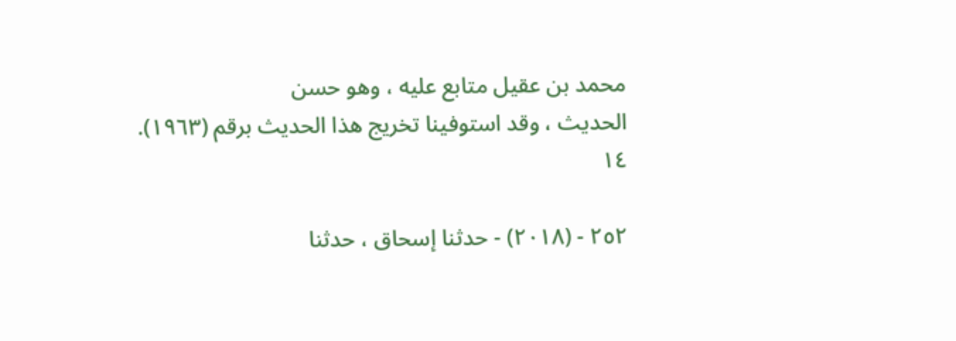محمد بن عقيل متابع عليه ، وهو حسن
الحديث ، وقد استوفينا تخريج هذا الحديث برقم (١٩٦٣).
١٤

٢٥٢ - (٢٠١٨) - حدثنا إسحاق ، حدثنا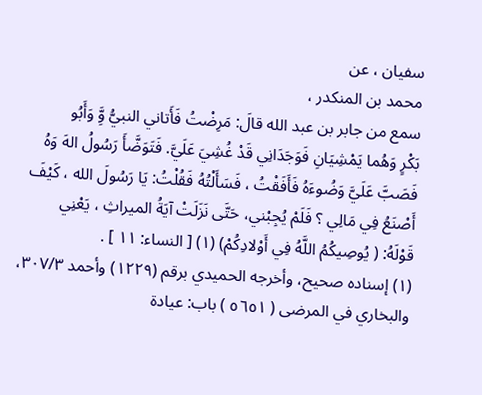سفيان ، عن
محمد بن المنكدر ،
سمع من جابر بن عبد الله قالَ: مَرِضْتُ فَأَتاني النبيُّ وَِّ وَأَبُو
بَكْرٍ وَهُما يَمْشِيَانِ فَوَجَدَانِي قَدْ غُشِيَ عَلَيَّ. فَتَوَضَّأَ رَسُولُ الهَ وَهُ
فَصَبَّ عَلَيَّ وَضُوءَهُ فَأَفَقْتُ ، فَسَأَلْتُهُ فَقُلْتُ: يَا رَسُولَ الله ، كَيْفَ
أَصْنَعُ فِي مَالِي ؟ فَلَمْ يُجِبْني، حَتَّى نَزَلَتْ آيَةُ الميراثِ ، يَعْنِي
قَوْلَهُ: ( يُوصِيكُمُ اللَّهُ فِي أَوْلادِكُمْ) (١) [ النساء: ١١ ] .
(١) إسناده صحيح، وأخرجه الحميدي برقم (١٢٢٩) وأحمد ٣٠٧/٣،
والبخاري في المرضى ( ٥٦٥١ ) باب: عيادة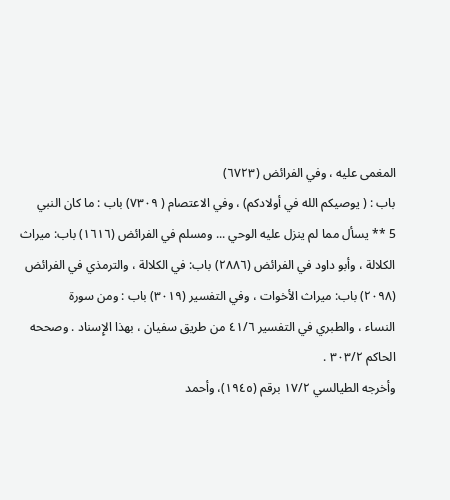المغمى عليه ، وفي الفرائض (٦٧٢٣)
باب : ( يوصيكم الله في أولادكم) ، وفي الاعتصام ( ٧٣٠٩) باب : ما كان النبي
5 ** يسأل مما لم ينزل عليه الوحي ... ومسلم في الفرائض (١٦١٦) باب: ميراث
الكلالة ، وأبو داود في الفرائض (٢٨٨٦) باب: في الكلالة ، والترمذي في الفرائض
(٢٠٩٨) باب: ميراث الأخوات ، وفي التفسير (٣٠١٩) باب : ومن سورة
النساء ، والطبري في التفسير ٤١/٦ من طريق سفيان ، بهذا الإِسناد . وصححه
الحاكم ٣٠٣/٢ .
وأخرجه الطيالسي ١٧/٢ برقم (١٩٤٥)، وأحمد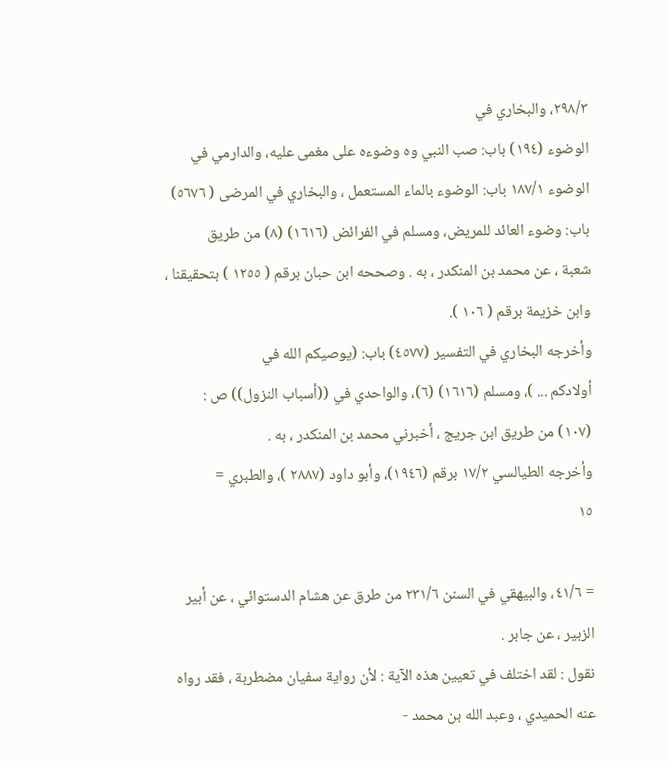٢٩٨/٣، والبخاري في
الوضوء (١٩٤) باب: صب النبي وه وضوءه على مغمى عليه، والدارمي في
الوضوء ١٨٧/١ باب: الوضوء بالماء المستعمل ، والبخاري في المرضى ( ٥٦٧٦)
باب: وضوء العائد للمريض، ومسلم في الفرائض (١٦١٦) (٨) من طريق
شعبة ، عن محمد بن المنكدر ، به . وصححه ابن حبان برقم ( ١٢٥٥ ) بتحقيقنا ،
وابن خزيمة برقم ( ١٠٦ ).
وأخرجه البخاري في التفسير (٤٥٧٧) باب: (يوصيكم الله في
أولادكم ... )، ومسلم (١٦١٦) (٦)، والواحدي في ((أسباب النزول)) ص :
(١٠٧) من طريق ابن جريج ، أخبرني محمد بن المنكدر ، به .
وأخرجه الطيالسي ١٧/٢ برقم (١٩٤٦)، وأبو داود (٢٨٨٧ )، والطبري =
١٥

= ٤١/٦، والبيهقي في السنن ٢٣١/٦ من طرق عن هشام الدستوائي ، عن أبير
الزبير ، عن جابر .
نقول : لقد اختلف في تعيين هذه الآية : لأن رواية سفيان مضطربة ، فقد رواه
عنه الحميدي ، وعبد الله بن محمد -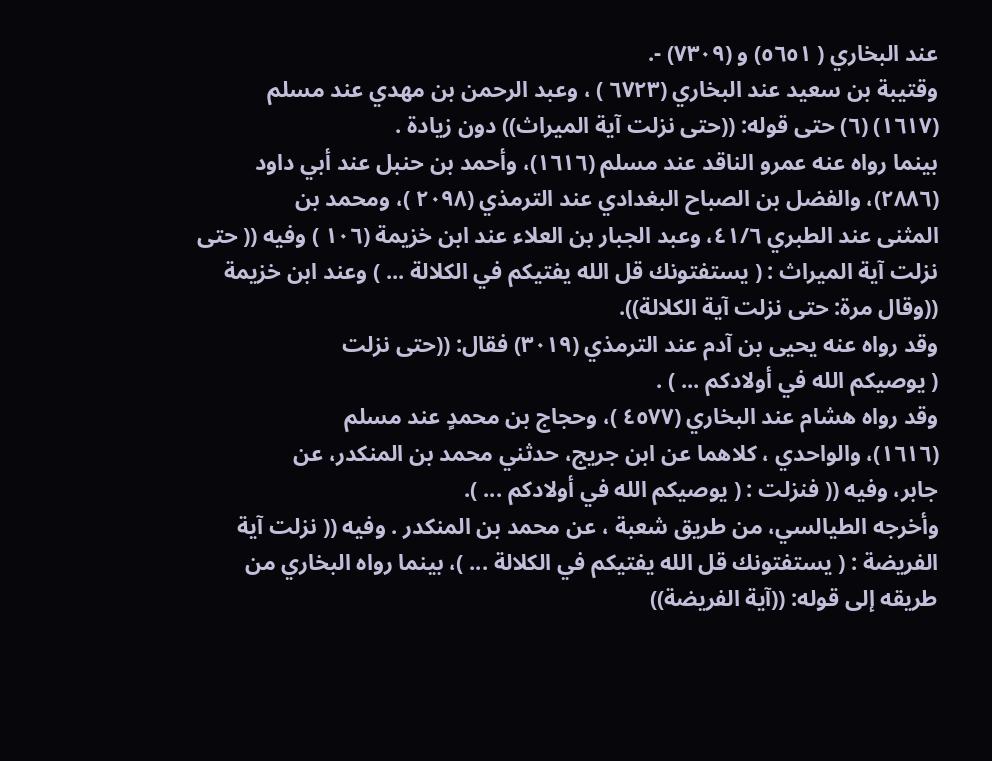عند البخاري ( ٥٦٥١) و (٧٣٠٩) -.
وقتيبة بن سعيد عند البخاري (٦٧٢٣ ) ، وعبد الرحمن بن مهدي عند مسلم
(١٦١٧) (٦) حتى قوله: ((حتى نزلت آية الميراث)) دون زيادة .
بینما رواه عنه عمرو الناقد عند مسلم (١٦١٦)، وأحمد بن حنبل عند أبي داود
(٢٨٨٦)، والفضل بن الصباح البغدادي عند الترمذي (٢٠٩٨ )، ومحمد بن
المثنى عند الطبري ٤١/٦، وعبد الجبار بن العلاء عند ابن خزيمة (١٠٦ ) وفيه (( حتى
نزلت آية الميراث : ( يستفتونك قل الله يفتيكم في الكلالة ... ) وعند ابن خزيمة
((وقال مرة: حتى نزلت آية الكلالة)).
وقد رواه عنه يحيى بن آدم عند الترمذي (٣٠١٩) فقال: ((حتى نزلت
( يوصيكم الله في أولادكم ... ) .
وقد رواه هشام عند البخاري (٤٥٧٧ )، وحجاج بن محمدٍ عند مسلم
(١٦١٦)، والواحدي ، كلاهما عن ابن جريج، حدثني محمد بن المنكدر، عن
جابر، وفيه (( فنزلت : ( يوصيكم الله في أولادكم ... ).
وأخرجه الطيالسي، من طريق شعبة ، عن محمد بن المنكدر . وفيه (( نزلت آية
الفريضة : ( يستفتونك قل الله يفتيكم في الكلالة ... )، بينما رواه البخاري من
طريقه إلى قوله: ((آية الفريضة))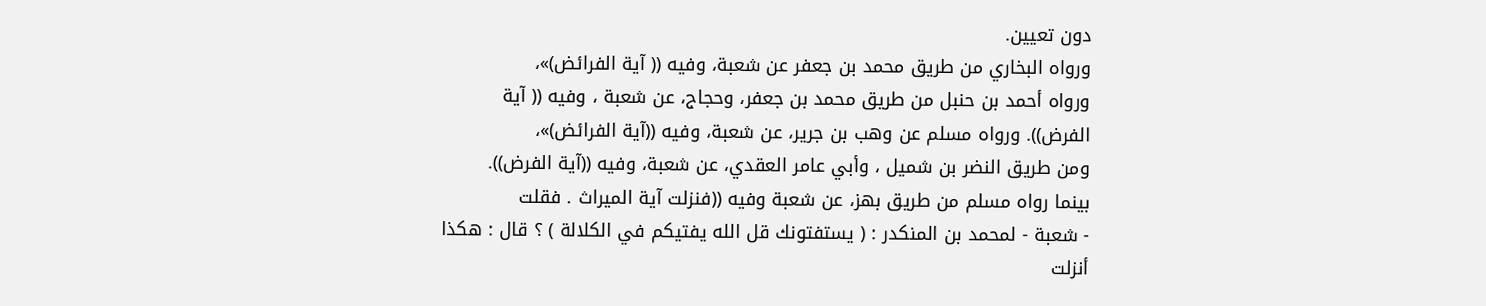دون تعيين.
ورواه البخاري من طريق محمد بن جعفر عن شعبة، وفيه (( آية الفرائض)»،
ورواه أحمد بن حنبل من طريق محمد بن جعفر، وحجاج، عن شعبة ، وفيه (( آية
الفرض)). ورواه مسلم عن وهب بن جرير، عن شعبة، وفيه ((آية الفرائض)»،
ومن طريق النضر بن شميل ، وأبي عامر العقدي، عن شعبة، وفيه ((آية الفرض)).
بينما رواه مسلم من طريق بهز، عن شعبة وفيه ((فنزلت آية الميراث . فقلت
- شعبة - لمحمد بن المنكدر : ( يستفتونك قل الله يفتيكم في الكلالة ) ؟ قال : هكذا
أنزلت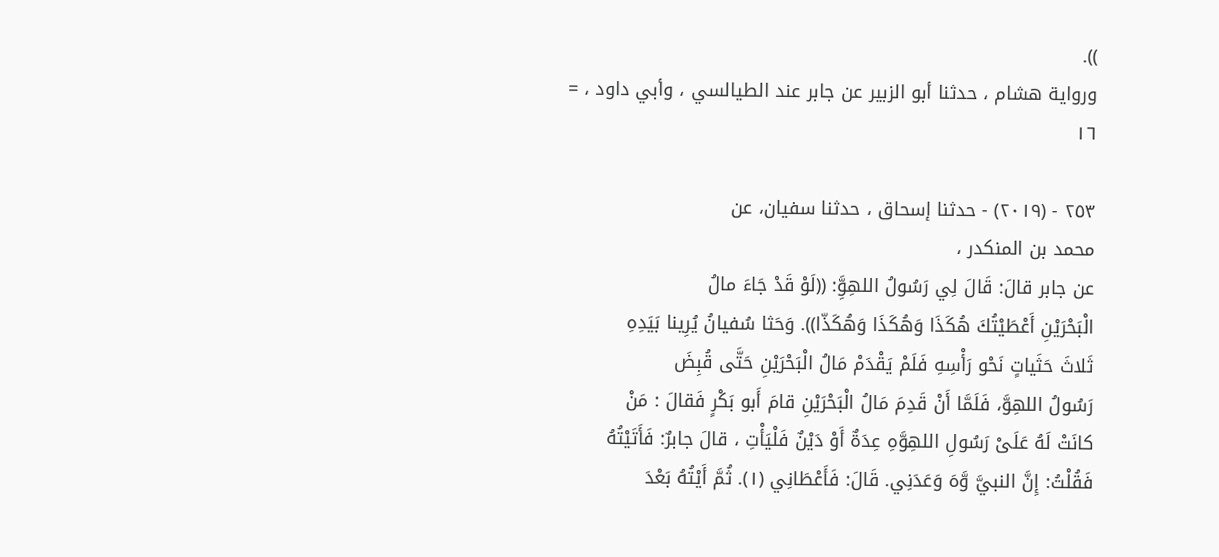)).
ورواية هشام ، حدثنا أبو الزبير عن جابر عند الطيالسي ، وأبي داود ، =
١٦

٢٥٣ - (٢٠١٩) - حدثنا إسحاق ، حدثنا سفيان، عن
محمد بن المنكدر ،
عن جابر قالَ: قَالَ لِي رَسُولُ اللهِوَِّ: ((لَوْ قَدْ جَاءَ مالُ
الْبَحْرَيْنِ أَعْطَيْتُكَ هُكَذَا وَهُكَذَا وَهُكَذّا)). وَحَثا سُفيانُ يُرِينا بَيَدِهِ
ثَلاثَ حَثَياتٍ نَحْو رَأْسِهِ فَلَمْ يَقْدَمْ مَالُ الْبَحْرَيْنِ حَتَّى قُبِضَ
رَسُولُ اللهِوَّ، فَلَمَّا أَنْ قَدِمَ مَالُ الْبَحْرَيْنِ قامَ أَبو بَكْرٍ فَقالَ : مَنْ
كانَتْ لَهُ عَلَىْ رَسُولِ اللهِوَّهِ عِدَةٌ أَوْ دَيْنٌ فَلْيَأْتِ ، قالَ جابرٌ: فَأَتَيْتُهُ
فَقُلْتُ: إِنَّ النبيَّ وَّهَ وَعَدَنِي. قَالَ: فَأَعْطَانِي (١). ثُمَّ أَيْتُهُ بَعْدَ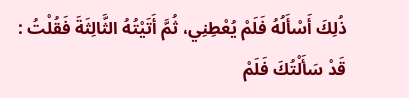ذُلِكَ أَسْأَلُهُ فَلَمْ يُعْطِنِي، ثُمَّ أَتَيْتُهُ الثَّالِثَةَ فَقُلْتُ : قَدْ سَأَلْتُكَ فَلَمْ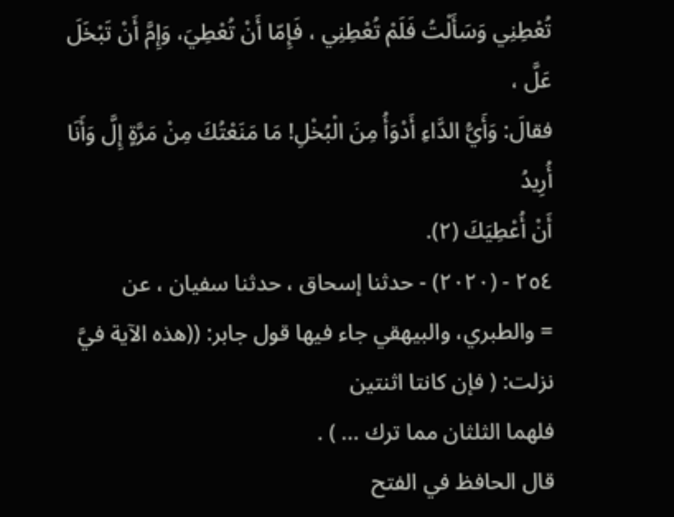تُعْطِنِي وَسَأَلْتُ فَلَمْ تُعْطِنِي ، فَإِمّا أَنْ تُعْطِيَ، وَإِمَّ أَنْ تَبْخَلَ عَلَّ ،
فقالَ: وَأَيُّ الدَّاءِ أَدْوَأُ مِنَ الْبُخْلِ! مَا مَنَعْتُكَ مِنْ مَرَّةٍ إِلَّ وَأَنَا أُرِيدُ
أَنْ أُعْطِيَكَ (٢).
٢٥٤ - (٢٠٢٠) - حدثنا إسحاق ، حدثنا سفيان ، عن
= والطبري، والبيهقي جاء فيها قول جابر: ((هذه الآية فيَّ نزلت: ( فإن كانتا اثنتين
فلهما الثلثان مما ترك ... ) .
قال الحافظ في الفتح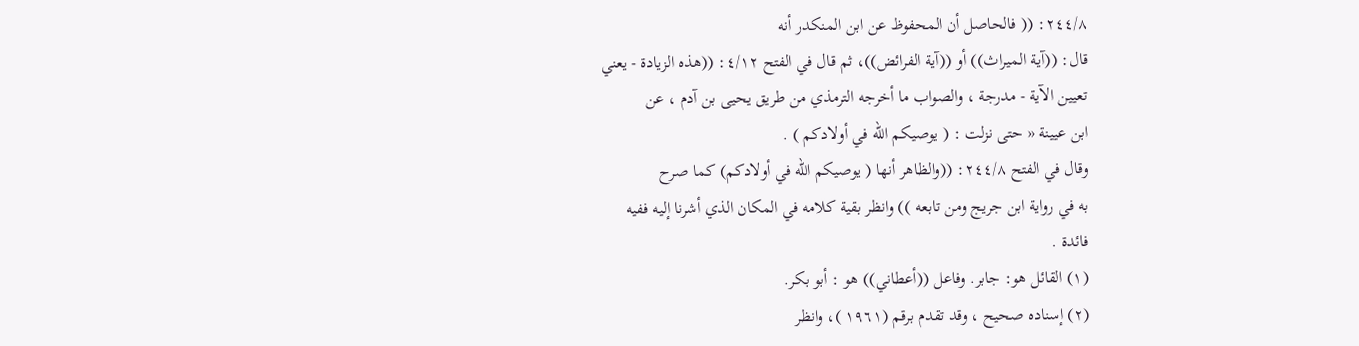٢٤٤/٨: (( فالحاصل أن المحفوظ عن ابن المنكدر أنه
قال: ((آية الميراث)) أو ((آية الفرائض))، ثم قال في الفتح ٤/١٢: ((هذه الزيادة - يعني
تعيين الآية - مدرجة ، والصواب ما أخرجه الترمذي من طريق يحيى بن آدم ، عن
ابن عيينة « حتى نزلت : ( يوصيكم الله في أولادكم ) .
وقال في الفتح ٢٤٤/٨: ((والظاهر أنها ( يوصيكم الله في أولادكم) كما صرح
به في رواية ابن جريج ومن تابعه )) وانظر بقية كلامه في المكان الذي أشرنا إليه ففيه
فائدة .
(١) القائل هو: جابر. وفاعل ((أعطاني)) هو : أبو بكر.
(٢) إسناده صحيح ، وقد تقدم برقم (١٩٦١ )، وانظر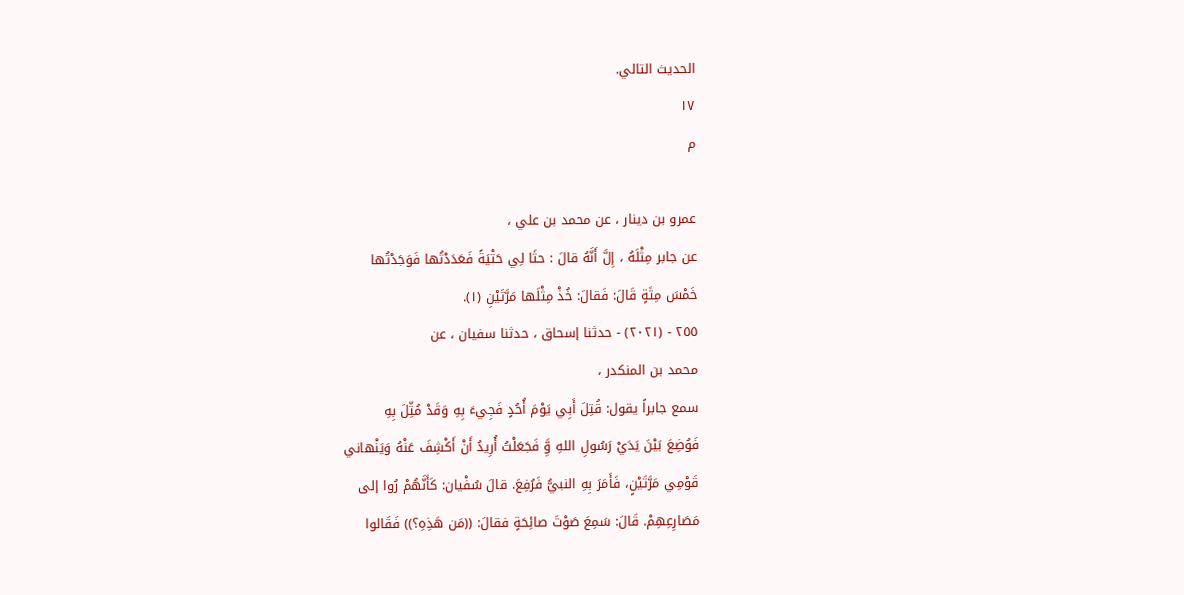الحديث التالي.
١٧
م

عمرو بن دينار ، عن محمد بن علي ،
عن جابر مِثْلَهُ ، إِلَّ أَنَّهُ قالَ : حثَا لِي حَتْيَةً فَعَدَدْتُها فَوَجَدْتُها
خَمْسَ مِثَةٍ قَالَ: فَقالَ: خُذْ مِثْلَها مَرَّتَيْنِ (١).
٢٥٥ - (٢٠٢١) - حدثنا إسحاق ، حدثنا سفيان ، عن
محمد بن المنكدر ،
سمع جابراً يقول: قُتِلَ أَبِي يَوْمَ أُحُدٍ فَجِيءَ بِهِ وَقَدْ مُثِّلَ بِهِ
فَوُضِعَ بَيْنَ يَدَيْ رَسُولِ اللهِ وَِّ فَجَعَلْتُ أُرِيدُ أَنْ أَكْشِفَ عَنْهُ وَيَنْهاني
قَوْمِي مَرَّتَيْنٍ، فَأَمَرَ بِهِ النبيُّ فَرُفِعَ. قالَ سُفْيان: كَأَنَّهُمْ رُوا إلى
مَصَارِعِهِمْ. قَالَ: سَمِعَ صَوْتَ صائِحَةٍ فقالَ: ((مَن هَذِهِ؟)) فَقَالوا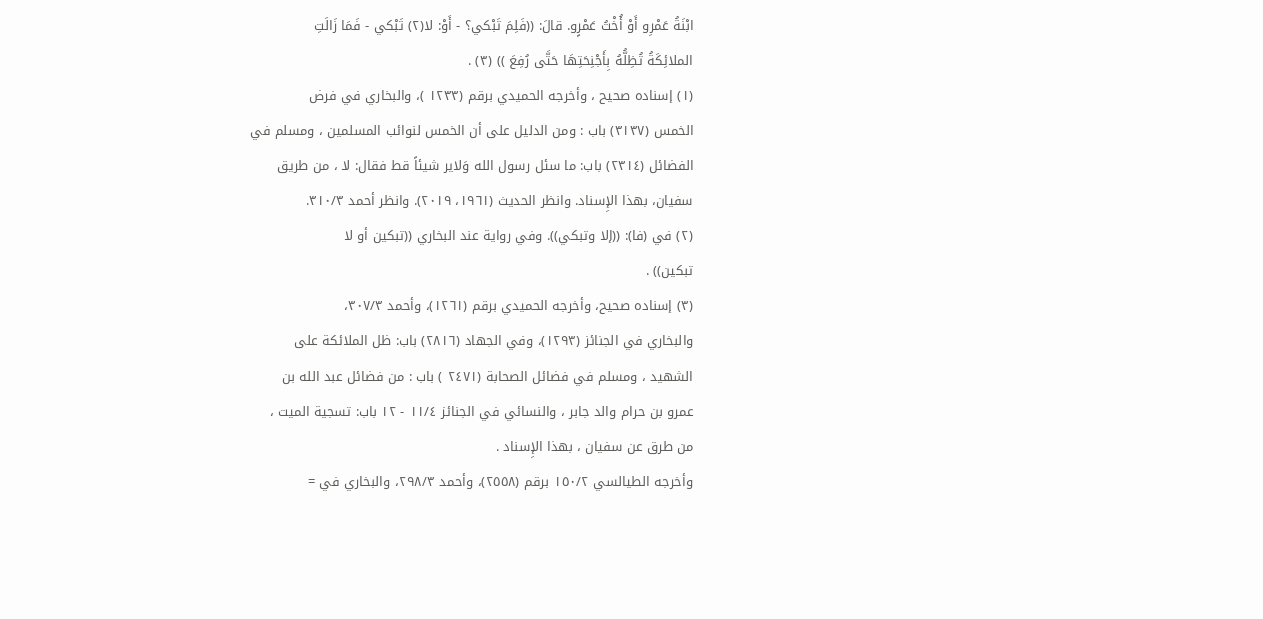ابْنَةُ عَمْرِو أَوْ أُخْتُ عَمْرٍو. قالَ: ((فَلِمَ تَبْكي؟ - أَوْ: لا(٢) تَبْكي - فَمَا زَالَتِ
الملائِكَةُ تُظِلُّهُ بِأَجْنِحَتِهَا حَتَّى رُفِعَ )) (٣) .
(١) إسناده صحيح ، وأخرجه الحميدي برقم (١٢٣٣ )، والبخاري في فرض
الخمس (٣١٣٧) باب : ومن الدليل على أن الخمس لنوائب المسلمين ، ومسلم في
الفضائل (٢٣١٤) باب: ما سئل رسول الله وَلاير شيئاً قط فقال: لا ، من طريق
سفيان، بهذا الإِسناد. وانظر الحديث (١٩٦١، ٢٠١٩). وانظر أحمد ٣١٠/٣.
(٢) في (فا): ((إلا وتبكي)). وفي رواية عند البخاري ((تبكين أو لا
تبكين)) .
(٣) إسناده صحيح، وأخرجه الحميدي برقم (١٢٦١)، وأحمد ٣٠٧/٣،
والبخاري في الجنائز (١٢٩٣)، وفي الجهاد (٢٨١٦) باب: ظل الملائكة على
الشهيد ، ومسلم في فضائل الصحابة (٢٤٧١ ) باب : من فضائل عبد الله بن
عمرو بن حرام والد جابر ، والنسائي في الجنائز ١١/٤ - ١٢ باب: تسجية الميت ،
من طرق عن سفيان ، بهذا الإِسناد .
وأخرجه الطيالسي ١٥٠/٢ برقم (٢٥٥٨)، وأحمد ٢٩٨/٣، والبخاري في =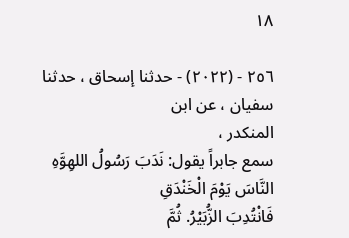١٨

٢٥٦ - (٢٠٢٢) - حدثنا إسحاق ، حدثنا سفيان ، عن ابن
المنكدر ،
سمع جابراً يقول: نَدَبَ رَسُولُ اللهِوَّهِ النَّاسَ يَوْمَ الْخَنْدَقِ
فَانْتُدِبَ الزُّبَيْرُ. ثُمَّ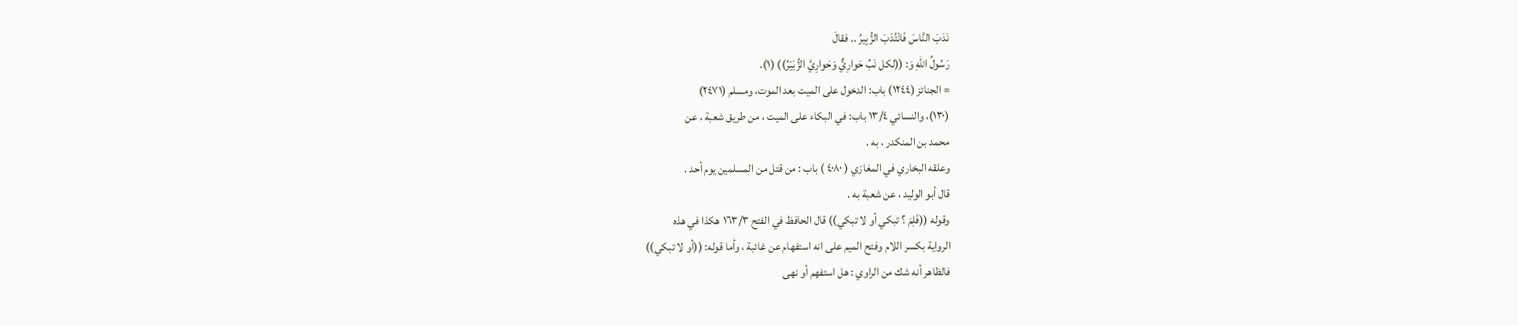نَدَبَ النَّاسَ فَانْتُدَبَ الزُّبِيرُ .. فقالَ
رَسُولُ اللهِ وَ: ((لكل نَبِّ حَوارِيٌّ وَحَوارِيَّ الزُّبَيْرُ)) (١).
= الجنائز (١٢٤٤) باب: الدخول على الميت بعد الموت، ومسلم (٢٤٧١)
(١٣٠)، والنسائي ١٣/٤ باب: في البكاء على الميت ، من طريق شعبة ، عن
محمد بن المنكدر ، به .
وعلقه البخاري في المغازي ( ٤٠٨٠ ) باب : من قتل من المسلمين يوم أحد .
قال أبو الوليد ، عن شعبة به .
وقوله ((فَلِمَ ؟ تبكي أو لا تبكي)) قال الحافظ في الفتح ١٦٣/٣ هكذا في هذه
الرواية بكسر اللام وفتح الميم على انه استفهام عن غائبة ، وأما قوله: ((أو لا تبكي))
فالظاهر أنه شك من الراوي : هل استفهم أو نهى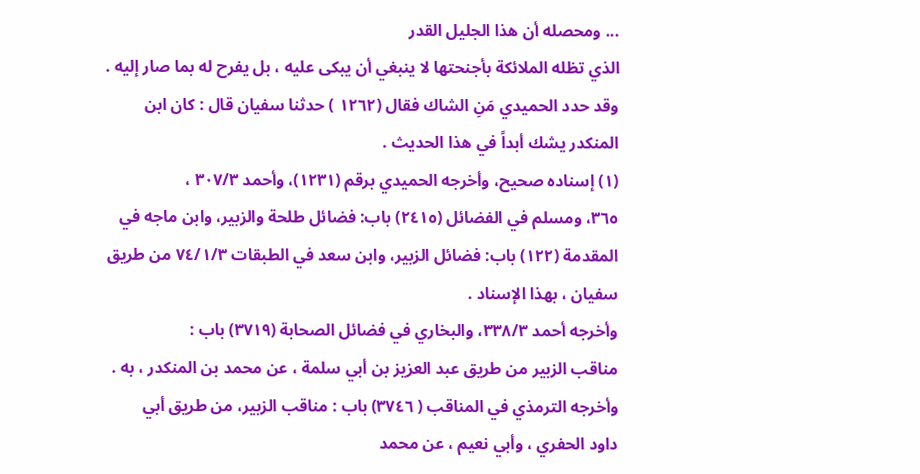... ومحصله أن هذا الجليل القدر
الذي تظله الملائكة بأجنحتها لا ينبغي أن يبكى عليه ، بل يفرح له بما صار إليه .
وقد حدد الحميدي مَنِ الشاك فقال (١٢٦٢ ) حدثنا سفيان قال : كان ابن
المنكدر يشك أبداً في هذا الحديث .
(١) إسناده صحيح، وأخرجه الحميدي برقم (١٢٣١)، وأحمد ٣٠٧/٣ ،
٣٦٥، ومسلم في الفضائل (٢٤١٥) باب: فضائل طلحة والزبير، وابن ماجه في
المقدمة (١٢٢) باب: فضائل الزبير، وابن سعد في الطبقات ٧٤/١/٣ من طريق
سفيان ، بهذا الإسناد .
وأخرجه أحمد ٣٣٨/٣، والبخاري في فضائل الصحابة (٣٧١٩) باب :
مناقب الزبير من طريق عبد العزيز بن أبي سلمة ، عن محمد بن المنكدر ، به .
وأخرجه الترمذي في المناقب ( ٣٧٤٦) باب : مناقب الزبير، من طريق أبي
داود الحفري ، وأبي نعيم ، عن محمد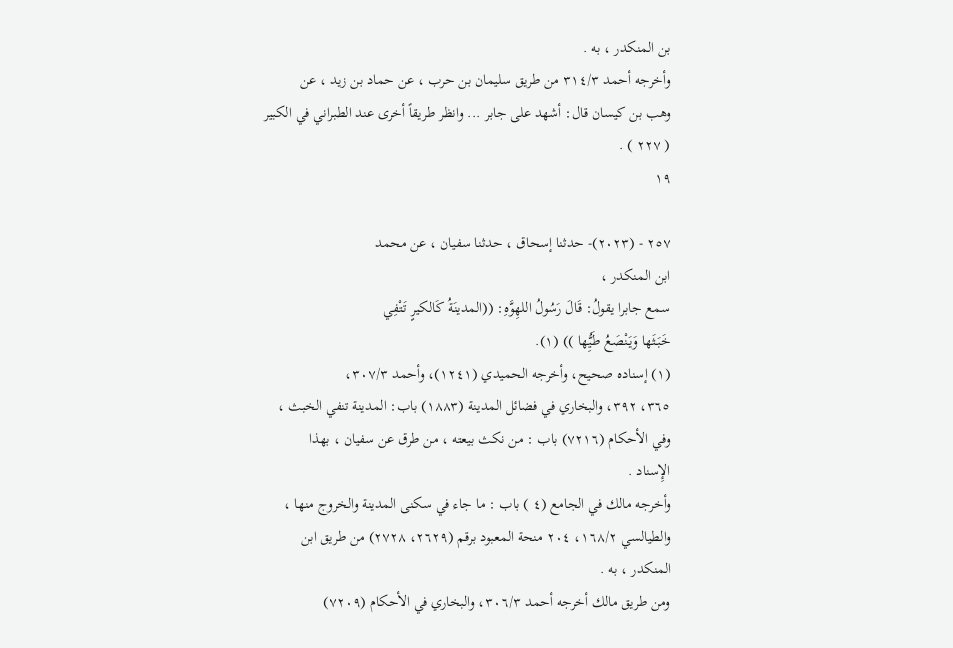بن المنكدر ، به .
وأخرجه أحمد ٣١٤/٣ من طريق سليمان بن حرب ، عن حماد بن زيد ، عن
وهب بن كيسان قال: أشهد على جابر ... وانظر طريقاً أخرى عند الطبراني في الكبير
( ٢٢٧ ) .
١٩

٢٥٧ - (٢٠٢٣)- حدثنا إسحاق ، حدثنا سفيان ، عن محمد
ابن المنكدر ،
سمع جابرا يقولُ: قَالَ رَسُولُ اللهِوَّهِ: ((المدينَةُ كَالكيرٍ تَتْفِي
خَبَثَها وَيَنْصَعُ طَيُِّها )) (١).
(١) إسناده صحيح، وأخرجه الحميدي (١٢٤١)، وأحمد ٣٠٧/٣،
٣٦٥، ٣٩٢، والبخاري في فضائل المدينة (١٨٨٣) باب: المدينة تنفي الخبث ،
وفي الأحكام (٧٢١٦) باب : من نكث بيعته ، من طرق عن سفيان ، بهذا
الإِسناد .
وأخرجه مالك في الجامع (٤ ) باب : ما جاء في سكنى المدينة والخروج منها ،
والطيالسي ١٦٨/٢، ٢٠٤ منحة المعبود برقم (٢٦٢٩، ٢٧٢٨) من طريق ابن
المنكدر ، به .
ومن طريق مالك أخرجه أحمد ٣٠٦/٣، والبخاري في الأحكام (٧٢٠٩)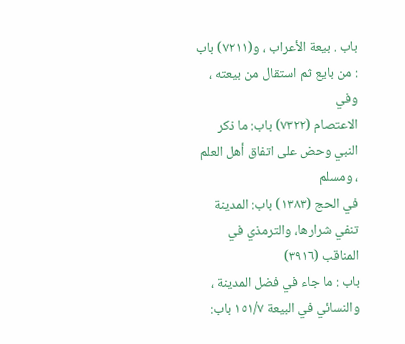باب . بيعة الأعراب ، و(٧٢١١) باب : من بايع ثم استقال من بيعته ، وفي
الاعتصام (٧٣٢٢) باب: ما ذكر النبي وحض على اتفاق أهل العلم ، ومسلم
في الحج (١٣٨٣) باب: المدينة تنفي شرارها، والترمذي في المناقب (٣٩١٦)
باب : ما جاء في فضل المدينة ، والنسائي في البيعة ١٥١/٧ باب: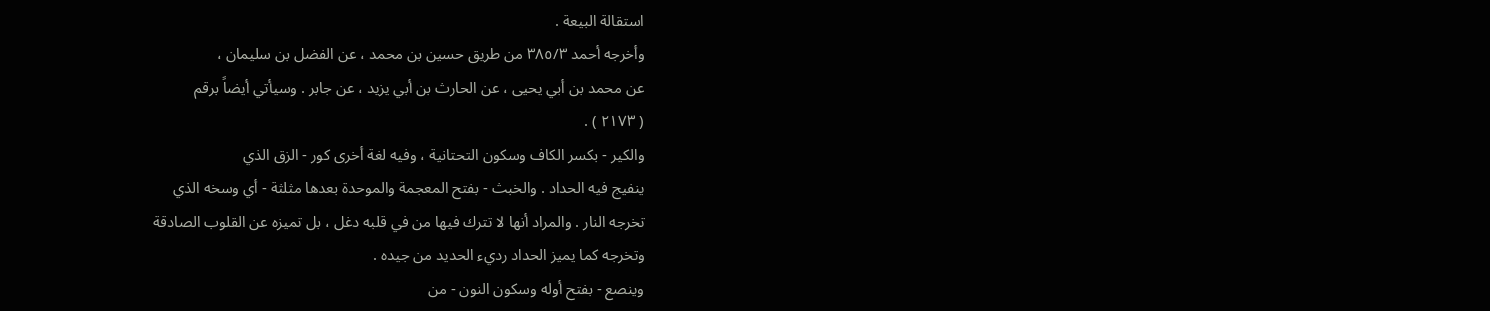استقالة البيعة .
وأخرجه أحمد ٣٨٥/٣ من طريق حسين بن محمد ، عن الفضل بن سليمان ،
عن محمد بن أبي يحيى ، عن الحارث بن أبي يزيد ، عن جابر . وسيأتي أيضاً برقم
( ٢١٧٣ ) .
والكير - بكسر الكاف وسكون التحتانية ، وفيه لغة أخرى كور - الزق الذي
ينفيج فيه الحداد . والخبث - بفتح المعجمة والموحدة بعدها مثلثة - أي وسخه الذي
تخرجه النار . والمراد أنها لا تترك فيها من في قلبه دغل ، بل تميزه عن القلوب الصادقة
وتخرجه کما يميز الحداد رديء الحدید من جيده .
وينصع - بفتح أوله وسكون النون - من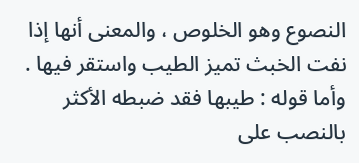النصوع وهو الخلوص ، والمعنى أنها إذا
نفت الخبث تميز الطيب واستقر فيها .
وأما قوله : طيبها فقد ضبطه الأكثر بالنصب على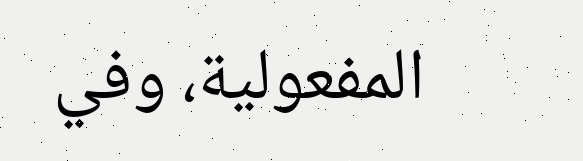المفعولية، وفي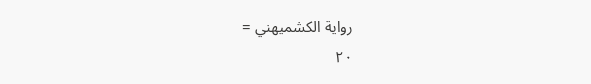رواية الكشميهني =
٢٠